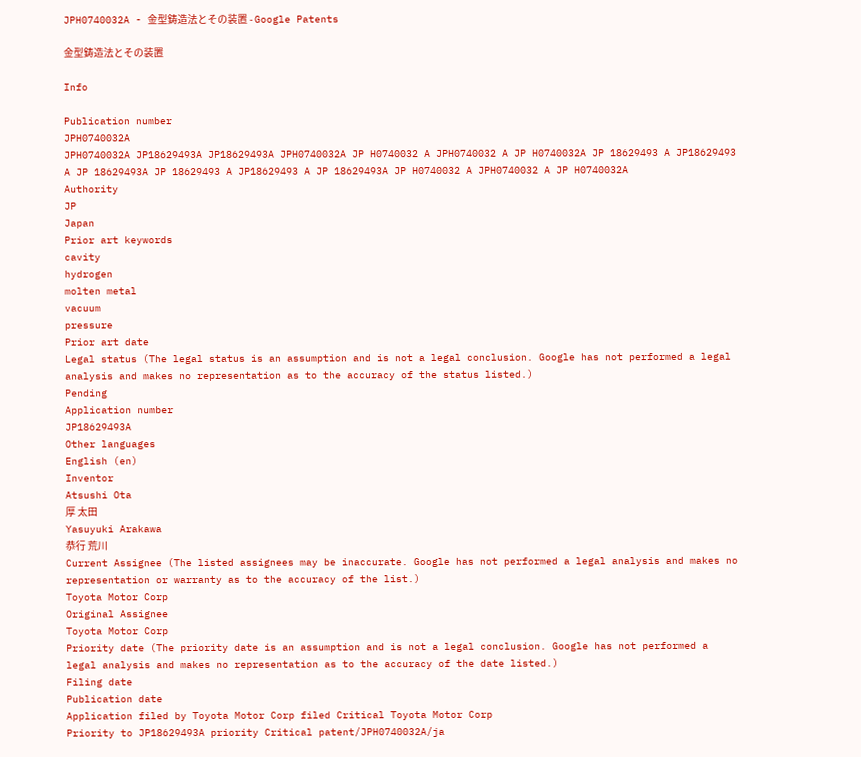JPH0740032A - 金型鋳造法とその装置 - Google Patents

金型鋳造法とその装置

Info

Publication number
JPH0740032A
JPH0740032A JP18629493A JP18629493A JPH0740032A JP H0740032 A JPH0740032 A JP H0740032A JP 18629493 A JP18629493 A JP 18629493A JP 18629493 A JP18629493 A JP 18629493A JP H0740032 A JPH0740032 A JP H0740032A
Authority
JP
Japan
Prior art keywords
cavity
hydrogen
molten metal
vacuum
pressure
Prior art date
Legal status (The legal status is an assumption and is not a legal conclusion. Google has not performed a legal analysis and makes no representation as to the accuracy of the status listed.)
Pending
Application number
JP18629493A
Other languages
English (en)
Inventor
Atsushi Ota
厚 太田
Yasuyuki Arakawa
恭行 荒川
Current Assignee (The listed assignees may be inaccurate. Google has not performed a legal analysis and makes no representation or warranty as to the accuracy of the list.)
Toyota Motor Corp
Original Assignee
Toyota Motor Corp
Priority date (The priority date is an assumption and is not a legal conclusion. Google has not performed a legal analysis and makes no representation as to the accuracy of the date listed.)
Filing date
Publication date
Application filed by Toyota Motor Corp filed Critical Toyota Motor Corp
Priority to JP18629493A priority Critical patent/JPH0740032A/ja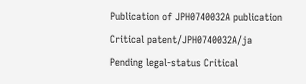Publication of JPH0740032A publication Critical patent/JPH0740032A/ja
Pending legal-status Critical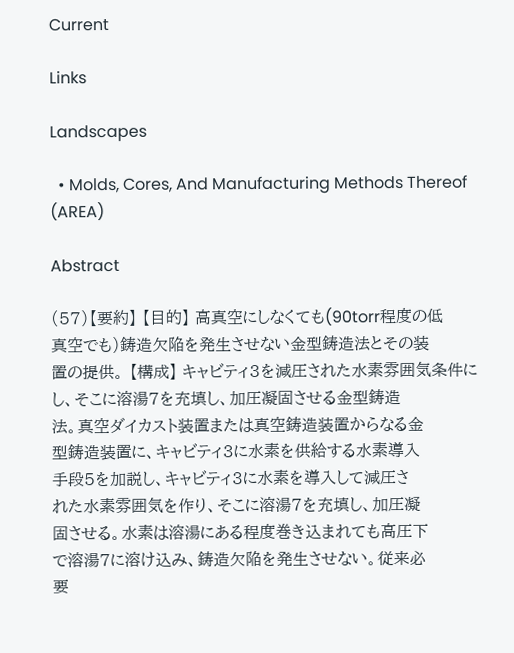Current

Links

Landscapes

  • Molds, Cores, And Manufacturing Methods Thereof (AREA)

Abstract

(57)【要約】 【目的】 高真空にしなくても(90torr程度の低
真空でも)鋳造欠陥を発生させない金型鋳造法とその装
置の提供。 【構成】 キャビティ3を減圧された水素雰囲気条件に
し、そこに溶湯7を充填し、加圧凝固させる金型鋳造
法。真空ダイカスト装置または真空鋳造装置からなる金
型鋳造装置に、キャビティ3に水素を供給する水素導入
手段5を加説し、キャビティ3に水素を導入して減圧さ
れた水素雰囲気を作り、そこに溶湯7を充填し、加圧凝
固させる。水素は溶湯にある程度巻き込まれても高圧下
で溶湯7に溶け込み、鋳造欠陥を発生させない。従来必
要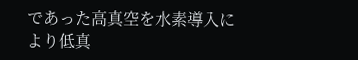であった高真空を水素導入により低真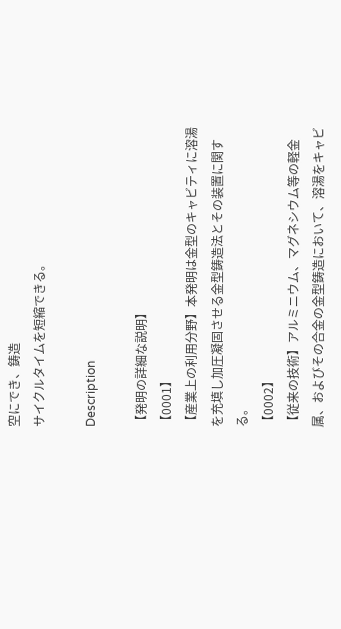空にでき、鋳造
サイクルタイムを短縮できる。

Description

【発明の詳細な説明】
【0001】
【産業上の利用分野】本発明は金型のキャビティに溶湯
を充填し加圧凝固させる金型鋳造法とその装置に関す
る。
【0002】
【従来の技術】アルミニウム、マグネシウム等の軽金
属、およびその合金の金型鋳造において、溶湯をキャビ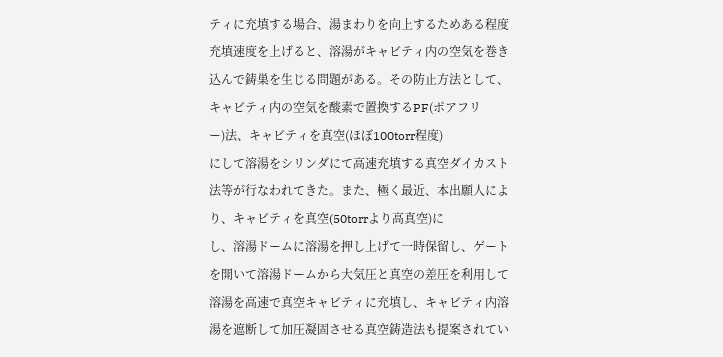ティに充填する場合、湯まわりを向上するためある程度
充填速度を上げると、溶湯がキャビティ内の空気を巻き
込んで鋳巣を生じる問題がある。その防止方法として、
キャビティ内の空気を酸素で置換するPF(ポアフリ
ー)法、キャビティを真空(ほぼ100torr程度)
にして溶湯をシリンダにて高速充填する真空ダイカスト
法等が行なわれてきた。また、極く最近、本出願人によ
り、キャビティを真空(50torrより高真空)に
し、溶湯ドームに溶湯を押し上げて一時保留し、ゲート
を開いて溶湯ドームから大気圧と真空の差圧を利用して
溶湯を高速で真空キャビティに充填し、キャビティ内溶
湯を遮断して加圧凝固させる真空鋳造法も提案されてい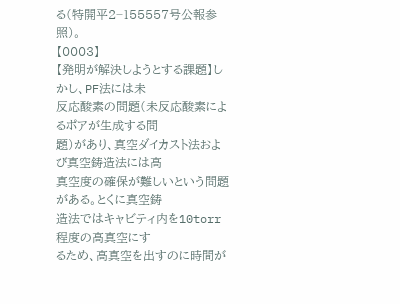る(特開平2−155557号公報参照)。
【0003】
【発明が解決しようとする課題】しかし、PF法には未
反応酸素の問題(未反応酸素によるポアが生成する問
題)があり、真空ダイカスト法および真空鋳造法には高
真空度の確保が難しいという問題がある。とくに真空鋳
造法ではキャビティ内を10torr程度の高真空にす
るため、高真空を出すのに時間が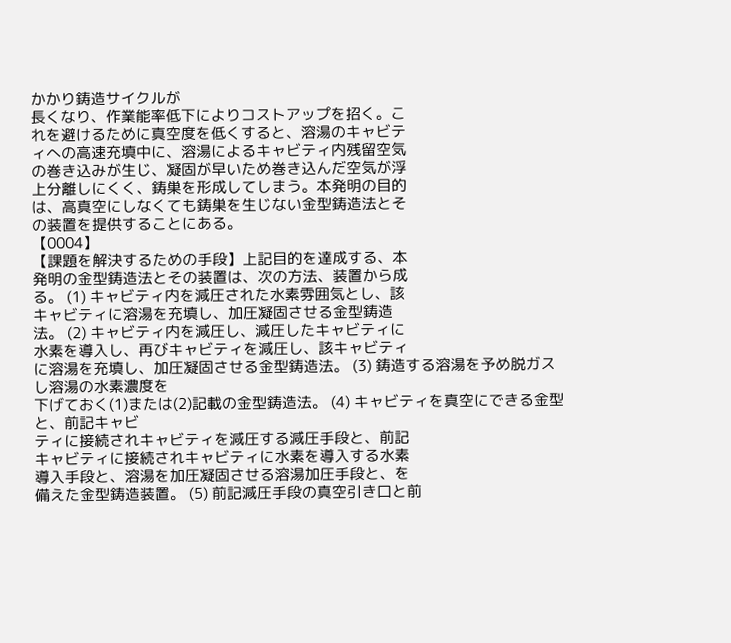かかり鋳造サイクルが
長くなり、作業能率低下によりコストアップを招く。こ
れを避けるために真空度を低くすると、溶湯のキャビテ
ィへの高速充填中に、溶湯によるキャビティ内残留空気
の巻き込みが生じ、凝固が早いため巻き込んだ空気が浮
上分離しにくく、鋳巣を形成してしまう。本発明の目的
は、高真空にしなくても鋳巣を生じない金型鋳造法とそ
の装置を提供することにある。
【0004】
【課題を解決するための手段】上記目的を達成する、本
発明の金型鋳造法とその装置は、次の方法、装置から成
る。 (1) キャビティ内を減圧された水素雰囲気とし、該
キャビティに溶湯を充填し、加圧凝固させる金型鋳造
法。 (2) キャビティ内を減圧し、減圧したキャビティに
水素を導入し、再びキャビティを減圧し、該キャビティ
に溶湯を充填し、加圧凝固させる金型鋳造法。 (3) 鋳造する溶湯を予め脱ガスし溶湯の水素濃度を
下げておく(1)または(2)記載の金型鋳造法。 (4) キャビティを真空にできる金型と、前記キャビ
ティに接続されキャビティを減圧する減圧手段と、前記
キャビティに接続されキャビティに水素を導入する水素
導入手段と、溶湯を加圧凝固させる溶湯加圧手段と、を
備えた金型鋳造装置。 (5) 前記減圧手段の真空引き口と前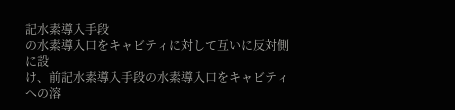記水素導入手段
の水素導入口をキャビティに対して互いに反対側に設
け、前記水素導入手段の水素導入口をキャビティへの溶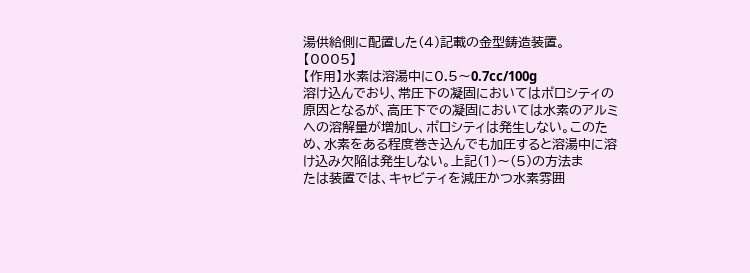湯供給側に配置した(4)記載の金型鋳造装置。
【0005】
【作用】水素は溶湯中に0.5〜0.7cc/100g
溶け込んでおり、常圧下の凝固においてはポロシティの
原因となるが、高圧下での凝固においては水素のアルミ
への溶解量が増加し、ポロシティは発生しない。このた
め、水素をある程度巻き込んでも加圧すると溶湯中に溶
け込み欠陥は発生しない。上記(1)〜(5)の方法ま
たは装置では、キャビティを減圧かつ水素雰囲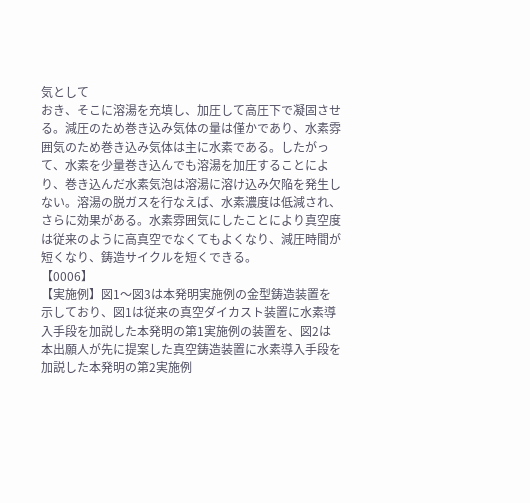気として
おき、そこに溶湯を充填し、加圧して高圧下で凝固させ
る。減圧のため巻き込み気体の量は僅かであり、水素雰
囲気のため巻き込み気体は主に水素である。したがっ
て、水素を少量巻き込んでも溶湯を加圧することによ
り、巻き込んだ水素気泡は溶湯に溶け込み欠陥を発生し
ない。溶湯の脱ガスを行なえば、水素濃度は低減され、
さらに効果がある。水素雰囲気にしたことにより真空度
は従来のように高真空でなくてもよくなり、減圧時間が
短くなり、鋳造サイクルを短くできる。
【0006】
【実施例】図1〜図3は本発明実施例の金型鋳造装置を
示しており、図1は従来の真空ダイカスト装置に水素導
入手段を加説した本発明の第1実施例の装置を、図2は
本出願人が先に提案した真空鋳造装置に水素導入手段を
加説した本発明の第2実施例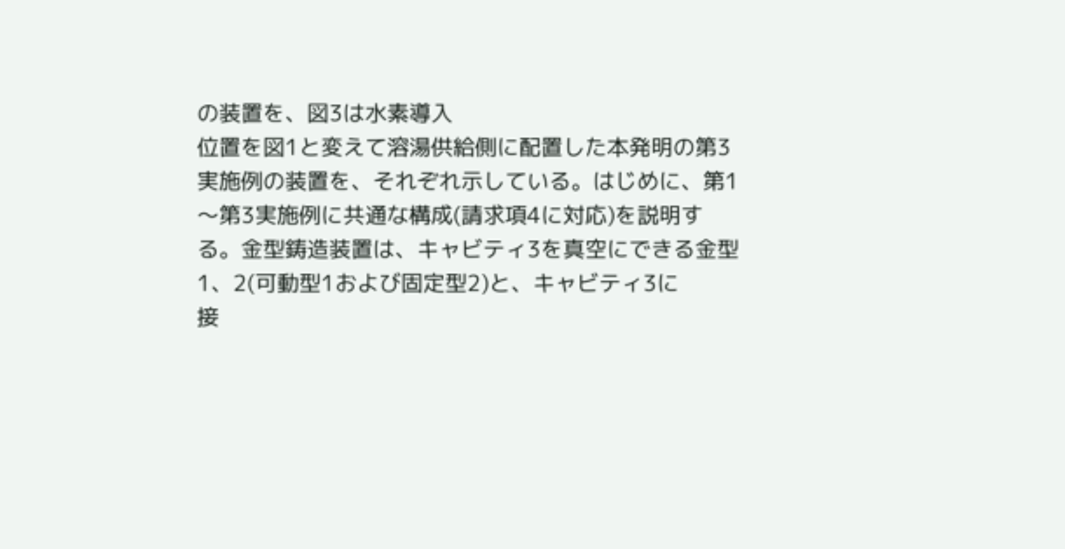の装置を、図3は水素導入
位置を図1と変えて溶湯供給側に配置した本発明の第3
実施例の装置を、それぞれ示している。はじめに、第1
〜第3実施例に共通な構成(請求項4に対応)を説明す
る。金型鋳造装置は、キャビティ3を真空にできる金型
1、2(可動型1および固定型2)と、キャビティ3に
接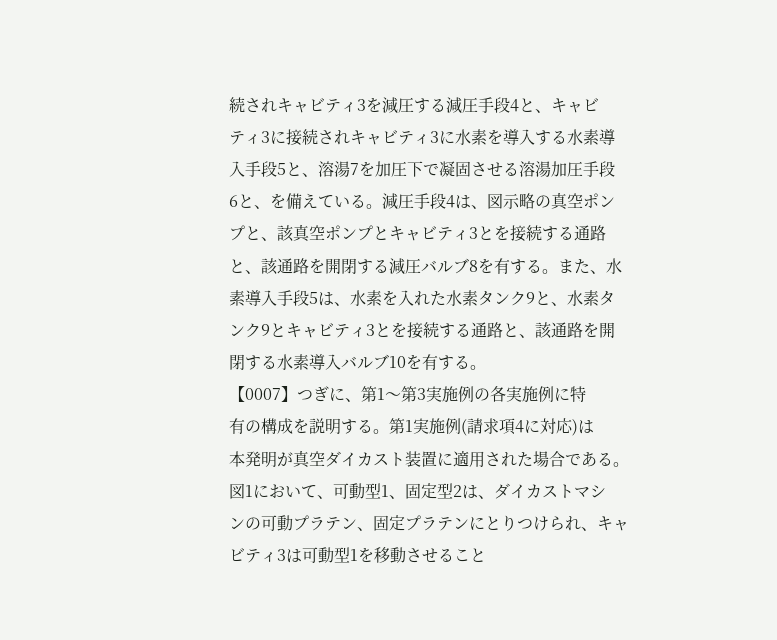続されキャビティ3を減圧する減圧手段4と、キャビ
ティ3に接続されキャビティ3に水素を導入する水素導
入手段5と、溶湯7を加圧下で凝固させる溶湯加圧手段
6と、を備えている。減圧手段4は、図示略の真空ポン
プと、該真空ポンプとキャビティ3とを接続する通路
と、該通路を開閉する減圧バルブ8を有する。また、水
素導入手段5は、水素を入れた水素タンク9と、水素タ
ンク9とキャビティ3とを接続する通路と、該通路を開
閉する水素導入バルブ10を有する。
【0007】つぎに、第1〜第3実施例の各実施例に特
有の構成を説明する。第1実施例(請求項4に対応)は
本発明が真空ダイカスト装置に適用された場合である。
図1において、可動型1、固定型2は、ダイカストマシ
ンの可動プラテン、固定プラテンにとりつけられ、キャ
ビティ3は可動型1を移動させること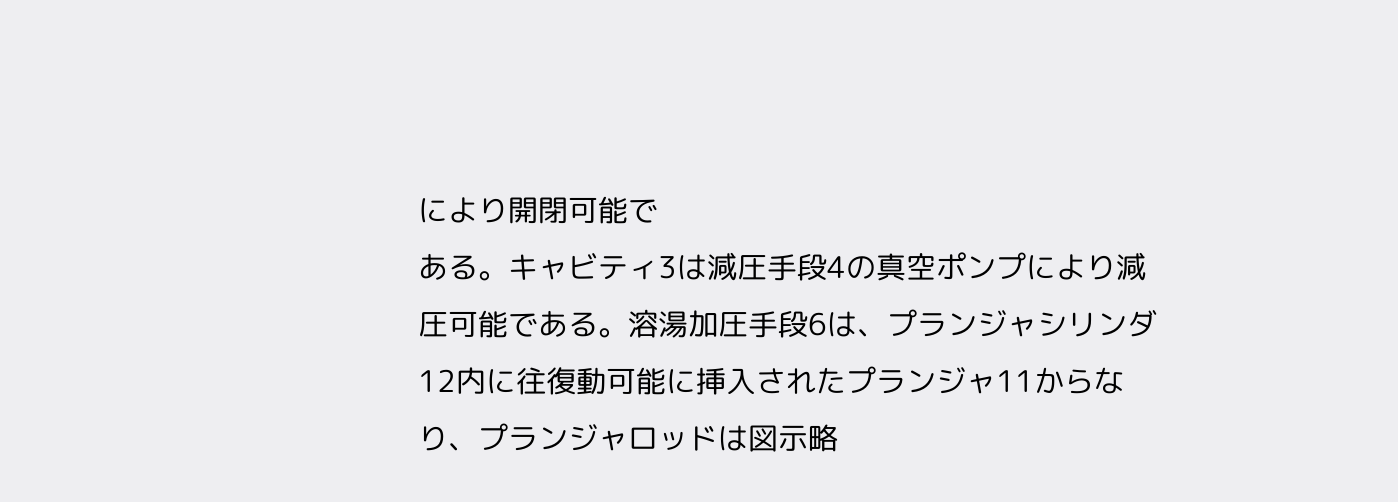により開閉可能で
ある。キャビティ3は減圧手段4の真空ポンプにより減
圧可能である。溶湯加圧手段6は、プランジャシリンダ
12内に往復動可能に挿入されたプランジャ11からな
り、プランジャロッドは図示略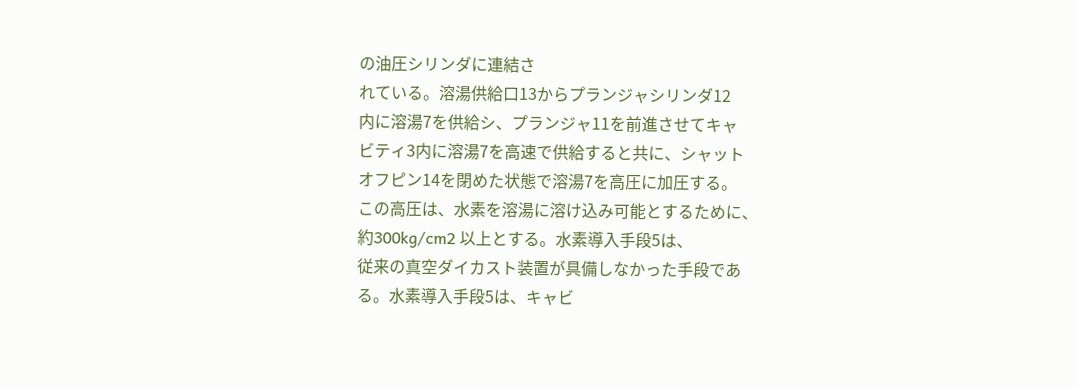の油圧シリンダに連結さ
れている。溶湯供給口13からプランジャシリンダ12
内に溶湯7を供給シ、プランジャ11を前進させてキャ
ビティ3内に溶湯7を高速で供給すると共に、シャット
オフピン14を閉めた状態で溶湯7を高圧に加圧する。
この高圧は、水素を溶湯に溶け込み可能とするために、
約300kg/cm2 以上とする。水素導入手段5は、
従来の真空ダイカスト装置が具備しなかった手段であ
る。水素導入手段5は、キャビ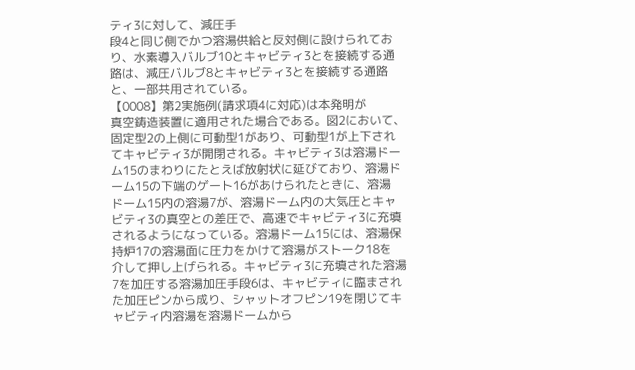ティ3に対して、減圧手
段4と同じ側でかつ溶湯供給と反対側に設けられてお
り、水素導入バルブ10とキャビティ3とを接続する通
路は、減圧バルブ8とキャビティ3とを接続する通路
と、一部共用されている。
【0008】第2実施例(請求項4に対応)は本発明が
真空鋳造装置に適用された場合である。図2において、
固定型2の上側に可動型1があり、可動型1が上下され
てキャビティ3が開閉される。キャビティ3は溶湯ドー
ム15のまわりにたとえば放射状に延びており、溶湯ド
ーム15の下端のゲート16があけられたときに、溶湯
ドーム15内の溶湯7が、溶湯ドーム内の大気圧とキャ
ビティ3の真空との差圧で、高速でキャビティ3に充填
されるようになっている。溶湯ドーム15には、溶湯保
持炉17の溶湯面に圧力をかけて溶湯がストーク18を
介して押し上げられる。キャビティ3に充填された溶湯
7を加圧する溶湯加圧手段6は、キャビティに臨まされ
た加圧ピンから成り、シャットオフピン19を閉じてキ
ャビティ内溶湯を溶湯ドームから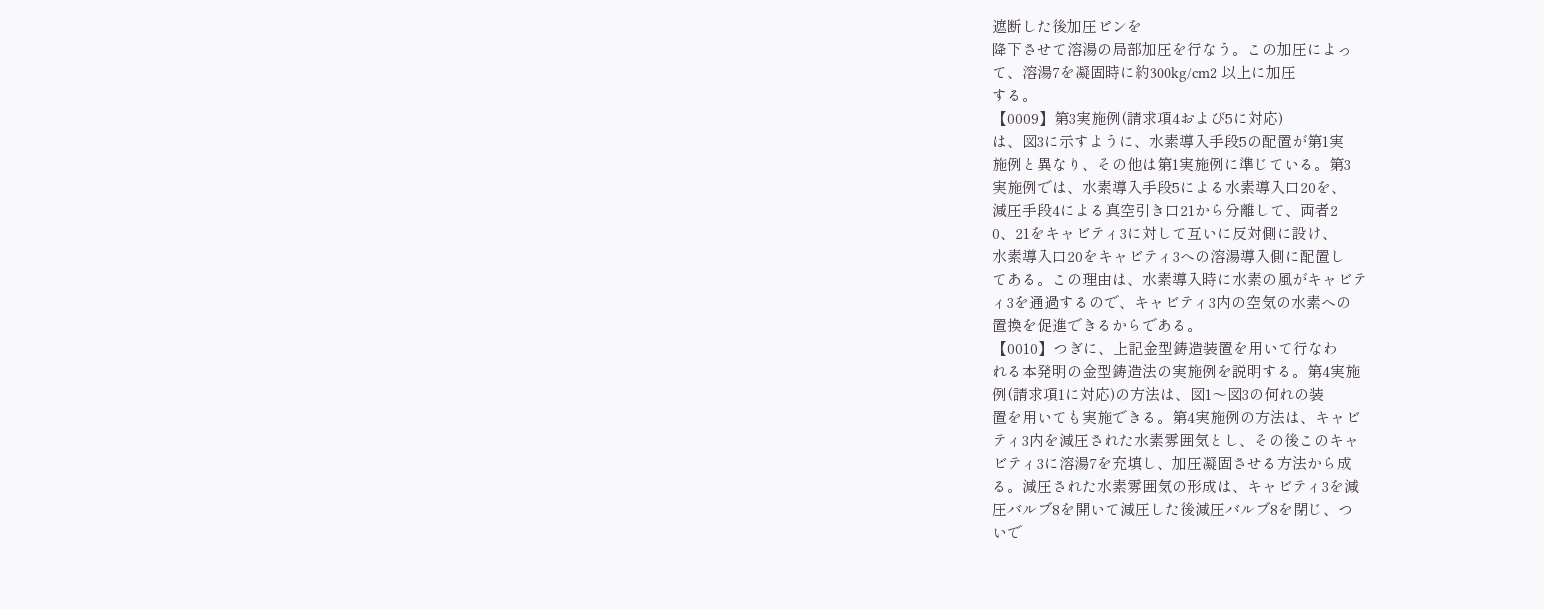遮断した後加圧ピンを
降下させて溶湯の局部加圧を行なう。この加圧によっ
て、溶湯7を凝固時に約300kg/cm2 以上に加圧
する。
【0009】第3実施例(請求項4および5に対応)
は、図3に示すように、水素導入手段5の配置が第1実
施例と異なり、その他は第1実施例に準じている。第3
実施例では、水素導入手段5による水素導入口20を、
減圧手段4による真空引き口21から分離して、両者2
0、21をキャビティ3に対して互いに反対側に設け、
水素導入口20をキャビティ3への溶湯導入側に配置し
てある。この理由は、水素導入時に水素の風がキャビテ
ィ3を通過するので、キャビティ3内の空気の水素への
置換を促進できるからである。
【0010】つぎに、上記金型鋳造装置を用いて行なわ
れる本発明の金型鋳造法の実施例を説明する。第4実施
例(請求項1に対応)の方法は、図1〜図3の何れの装
置を用いても実施できる。第4実施例の方法は、キャビ
ティ3内を減圧された水素雰囲気とし、その後このキャ
ビティ3に溶湯7を充填し、加圧凝固させる方法から成
る。減圧された水素雰囲気の形成は、キャビティ3を減
圧バルブ8を開いて減圧した後減圧バルブ8を閉じ、つ
いで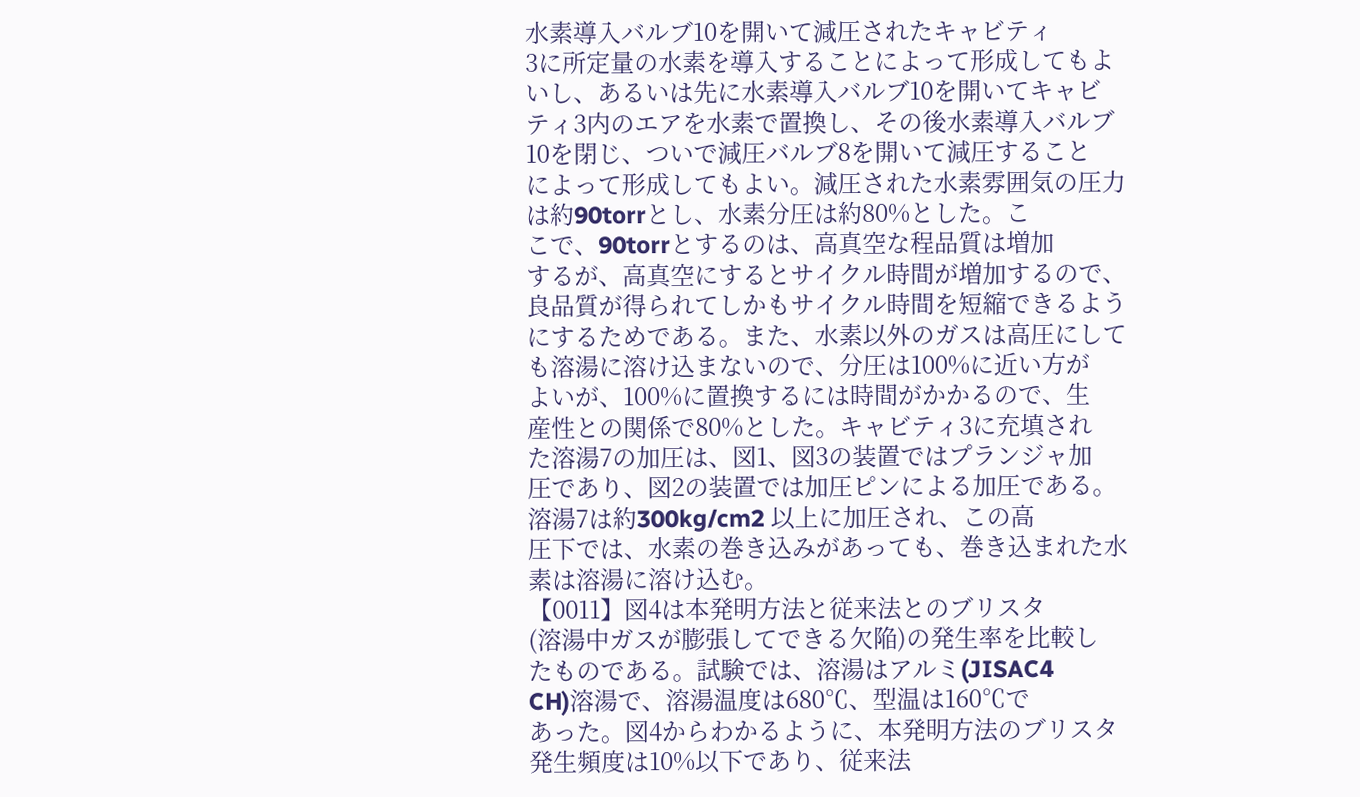水素導入バルブ10を開いて減圧されたキャビティ
3に所定量の水素を導入することによって形成してもよ
いし、あるいは先に水素導入バルブ10を開いてキャビ
ティ3内のエアを水素で置換し、その後水素導入バルブ
10を閉じ、ついで減圧バルブ8を開いて減圧すること
によって形成してもよい。減圧された水素雰囲気の圧力
は約90torrとし、水素分圧は約80%とした。こ
こで、90torrとするのは、高真空な程品質は増加
するが、高真空にするとサイクル時間が増加するので、
良品質が得られてしかもサイクル時間を短縮できるよう
にするためである。また、水素以外のガスは高圧にして
も溶湯に溶け込まないので、分圧は100%に近い方が
よいが、100%に置換するには時間がかかるので、生
産性との関係で80%とした。キャビティ3に充填され
た溶湯7の加圧は、図1、図3の装置ではプランジャ加
圧であり、図2の装置では加圧ピンによる加圧である。
溶湯7は約300kg/cm2 以上に加圧され、この高
圧下では、水素の巻き込みがあっても、巻き込まれた水
素は溶湯に溶け込む。
【0011】図4は本発明方法と従来法とのブリスタ
(溶湯中ガスが膨張してできる欠陥)の発生率を比較し
たものである。試験では、溶湯はアルミ(JISAC4
CH)溶湯で、溶湯温度は680℃、型温は160℃で
あった。図4からわかるように、本発明方法のブリスタ
発生頻度は10%以下であり、従来法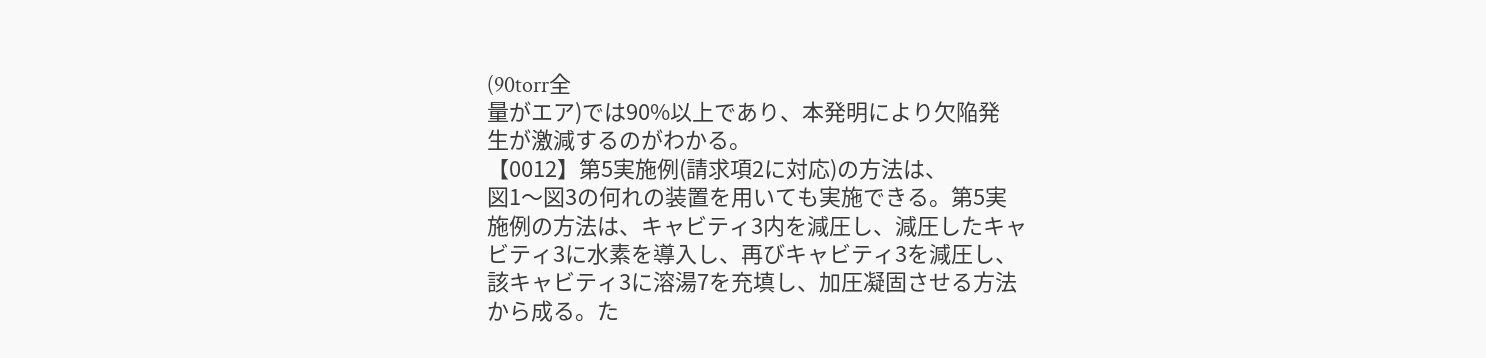(90torr全
量がエア)では90%以上であり、本発明により欠陥発
生が激減するのがわかる。
【0012】第5実施例(請求項2に対応)の方法は、
図1〜図3の何れの装置を用いても実施できる。第5実
施例の方法は、キャビティ3内を減圧し、減圧したキャ
ビティ3に水素を導入し、再びキャビティ3を減圧し、
該キャビティ3に溶湯7を充填し、加圧凝固させる方法
から成る。た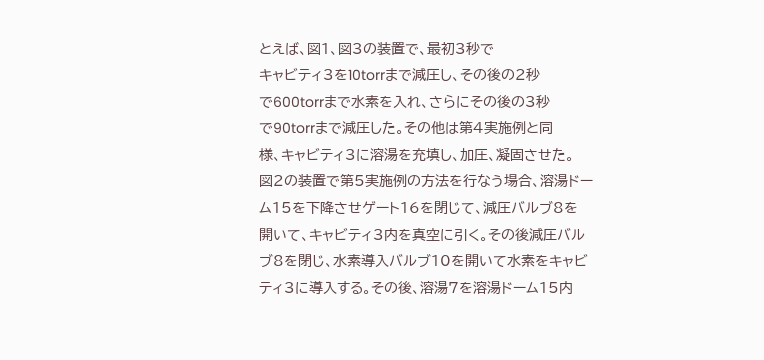とえば、図1、図3の装置で、最初3秒で
キャビティ3を10torrまで減圧し、その後の2秒
で600torrまで水素を入れ、さらにその後の3秒
で90torrまで減圧した。その他は第4実施例と同
様、キャビティ3に溶湯を充填し、加圧、凝固させた。
図2の装置で第5実施例の方法を行なう場合、溶湯ドー
ム15を下降させゲート16を閉じて、減圧バルブ8を
開いて、キャビティ3内を真空に引く。その後減圧バル
ブ8を閉じ、水素導入バルブ10を開いて水素をキャビ
ティ3に導入する。その後、溶湯7を溶湯ドーム15内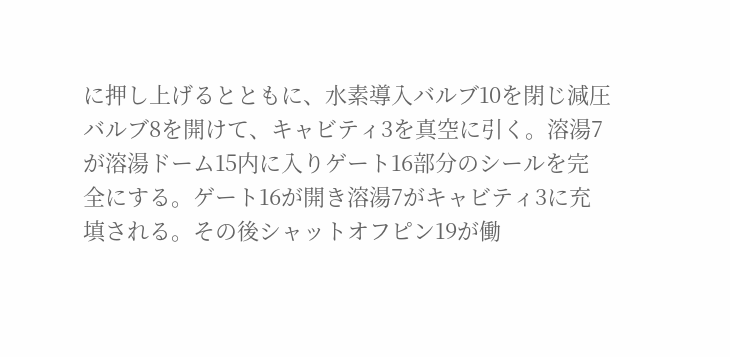に押し上げるとともに、水素導入バルブ10を閉じ減圧
バルブ8を開けて、キャビティ3を真空に引く。溶湯7
が溶湯ドーム15内に入りゲート16部分のシールを完
全にする。ゲート16が開き溶湯7がキャビティ3に充
填される。その後シャットオフピン19が働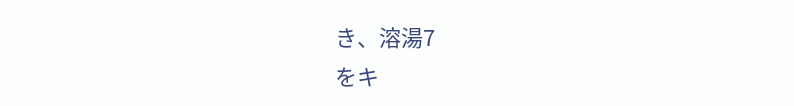き、溶湯7
をキ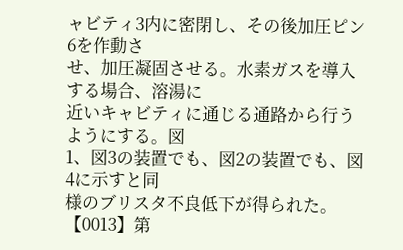ャビティ3内に密閉し、その後加圧ピン6を作動さ
せ、加圧凝固させる。水素ガスを導入する場合、溶湯に
近いキャビティに通じる通路から行うようにする。図
1、図3の装置でも、図2の装置でも、図4に示すと同
様のブリスタ不良低下が得られた。
【0013】第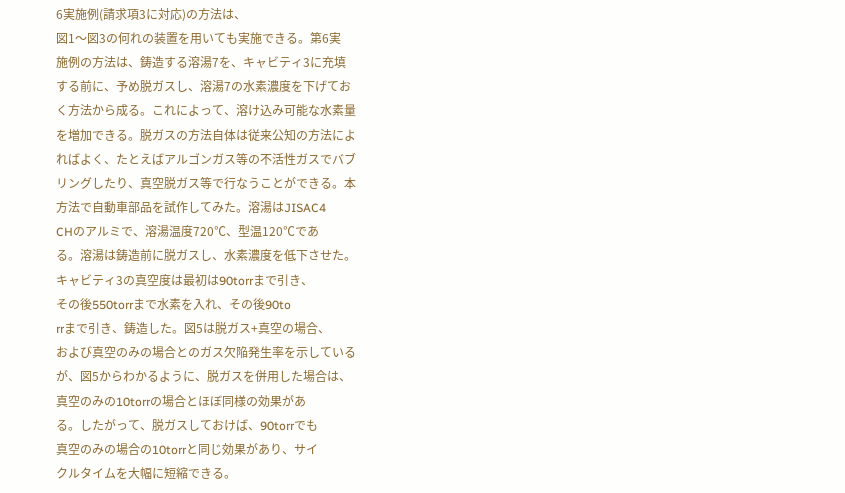6実施例(請求項3に対応)の方法は、
図1〜図3の何れの装置を用いても実施できる。第6実
施例の方法は、鋳造する溶湯7を、キャビティ3に充填
する前に、予め脱ガスし、溶湯7の水素濃度を下げてお
く方法から成る。これによって、溶け込み可能な水素量
を増加できる。脱ガスの方法自体は従来公知の方法によ
ればよく、たとえばアルゴンガス等の不活性ガスでバブ
リングしたり、真空脱ガス等で行なうことができる。本
方法で自動車部品を試作してみた。溶湯はJISAC4
CHのアルミで、溶湯温度720℃、型温120℃であ
る。溶湯は鋳造前に脱ガスし、水素濃度を低下させた。
キャビティ3の真空度は最初は90torrまで引き、
その後550torrまで水素を入れ、その後90to
rrまで引き、鋳造した。図5は脱ガス+真空の場合、
および真空のみの場合とのガス欠陥発生率を示している
が、図5からわかるように、脱ガスを併用した場合は、
真空のみの10torrの場合とほぼ同様の効果があ
る。したがって、脱ガスしておけば、90torrでも
真空のみの場合の10torrと同じ効果があり、サイ
クルタイムを大幅に短縮できる。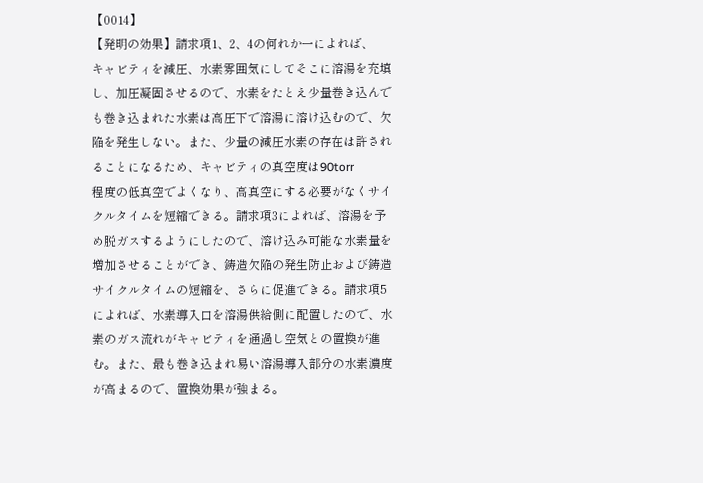【0014】
【発明の効果】請求項1、2、4の何れか一によれば、
キャビティを減圧、水素雰囲気にしてそこに溶湯を充填
し、加圧凝固させるので、水素をたとえ少量巻き込んで
も巻き込まれた水素は高圧下で溶湯に溶け込むので、欠
陥を発生しない。また、少量の減圧水素の存在は許され
ることになるため、キャビティの真空度は90torr
程度の低真空でよくなり、高真空にする必要がなくサイ
クルタイムを短縮できる。請求項3によれば、溶湯を予
め脱ガスするようにしたので、溶け込み可能な水素量を
増加させることができ、鋳造欠陥の発生防止および鋳造
サイクルタイムの短縮を、さらに促進できる。請求項5
によれば、水素導入口を溶湯供給側に配置したので、水
素のガス流れがキャビティを通過し空気との置換が進
む。また、最も巻き込まれ易い溶湯導入部分の水素濃度
が高まるので、置換効果が強まる。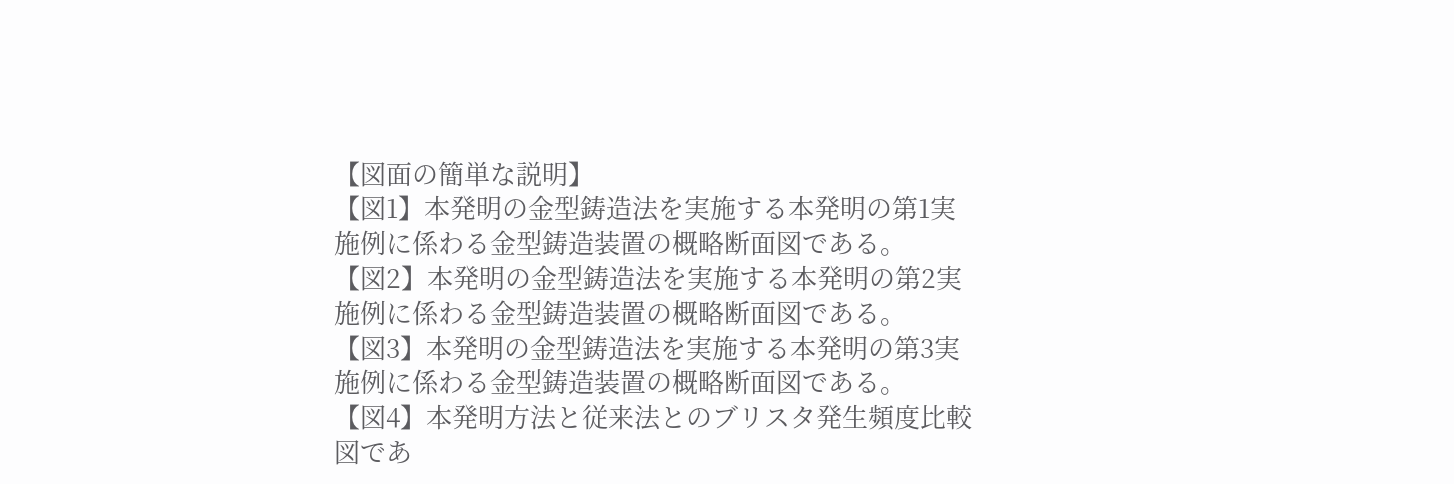【図面の簡単な説明】
【図1】本発明の金型鋳造法を実施する本発明の第1実
施例に係わる金型鋳造装置の概略断面図である。
【図2】本発明の金型鋳造法を実施する本発明の第2実
施例に係わる金型鋳造装置の概略断面図である。
【図3】本発明の金型鋳造法を実施する本発明の第3実
施例に係わる金型鋳造装置の概略断面図である。
【図4】本発明方法と従来法とのブリスタ発生頻度比較
図であ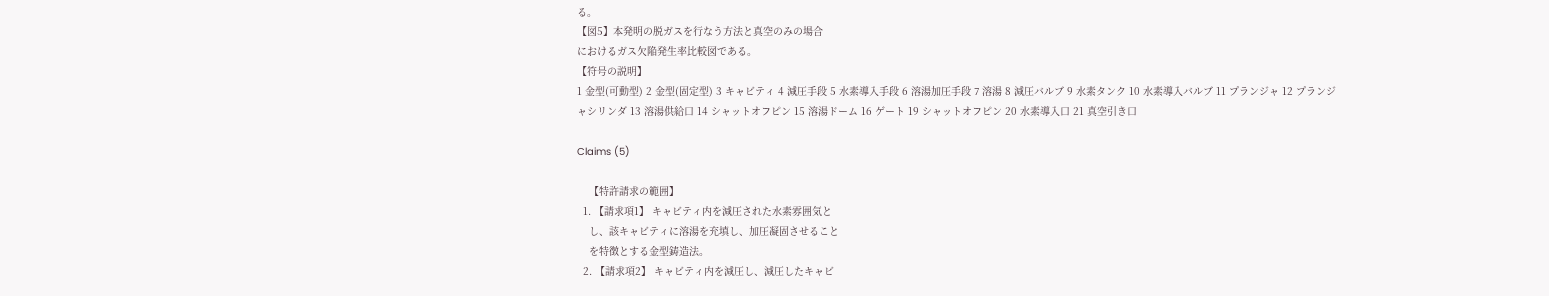る。
【図5】本発明の脱ガスを行なう方法と真空のみの場合
におけるガス欠陥発生率比較図である。
【符号の説明】
1 金型(可動型) 2 金型(固定型) 3 キャビティ 4 減圧手段 5 水素導入手段 6 溶湯加圧手段 7 溶湯 8 減圧バルブ 9 水素タンク 10 水素導入バルブ 11 プランジャ 12 プランジャシリンダ 13 溶湯供給口 14 シャットオフピン 15 溶湯ドーム 16 ゲート 19 シャットオフピン 20 水素導入口 21 真空引き口

Claims (5)

    【特許請求の範囲】
  1. 【請求項1】 キャビティ内を減圧された水素雰囲気と
    し、該キャビティに溶湯を充填し、加圧凝固させること
    を特徴とする金型鋳造法。
  2. 【請求項2】 キャビティ内を減圧し、減圧したキャビ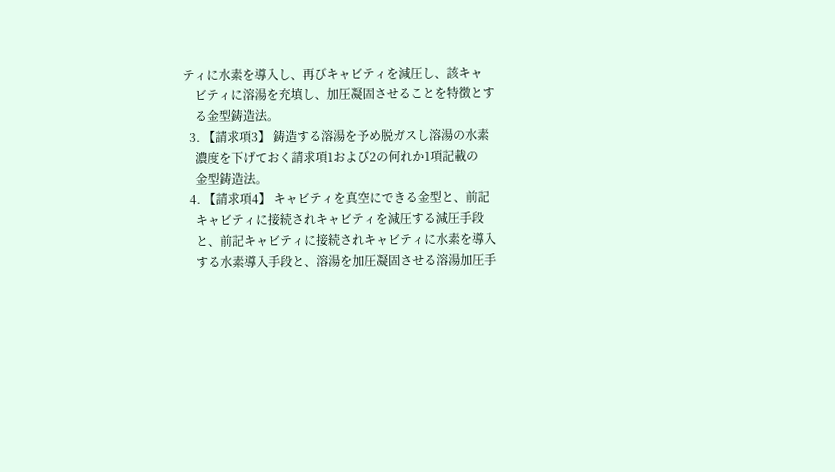ティに水素を導入し、再びキャビティを減圧し、該キャ
    ビティに溶湯を充填し、加圧凝固させることを特徴とす
    る金型鋳造法。
  3. 【請求項3】 鋳造する溶湯を予め脱ガスし溶湯の水素
    濃度を下げておく請求項1および2の何れか1項記載の
    金型鋳造法。
  4. 【請求項4】 キャビティを真空にできる金型と、前記
    キャビティに接続されキャビティを減圧する減圧手段
    と、前記キャビティに接続されキャビティに水素を導入
    する水素導入手段と、溶湯を加圧凝固させる溶湯加圧手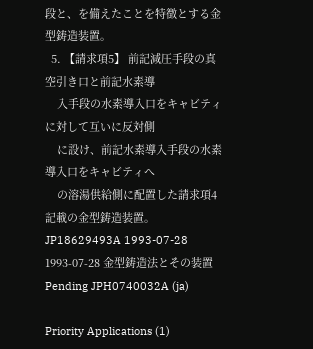段と、を備えたことを特徴とする金型鋳造装置。
  5. 【請求項5】 前記減圧手段の真空引き口と前記水素導
    入手段の水素導入口をキャビティに対して互いに反対側
    に設け、前記水素導入手段の水素導入口をキャビティへ
    の溶湯供給側に配置した請求項4記載の金型鋳造装置。
JP18629493A 1993-07-28 1993-07-28 金型鋳造法とその装置 Pending JPH0740032A (ja)

Priority Applications (1)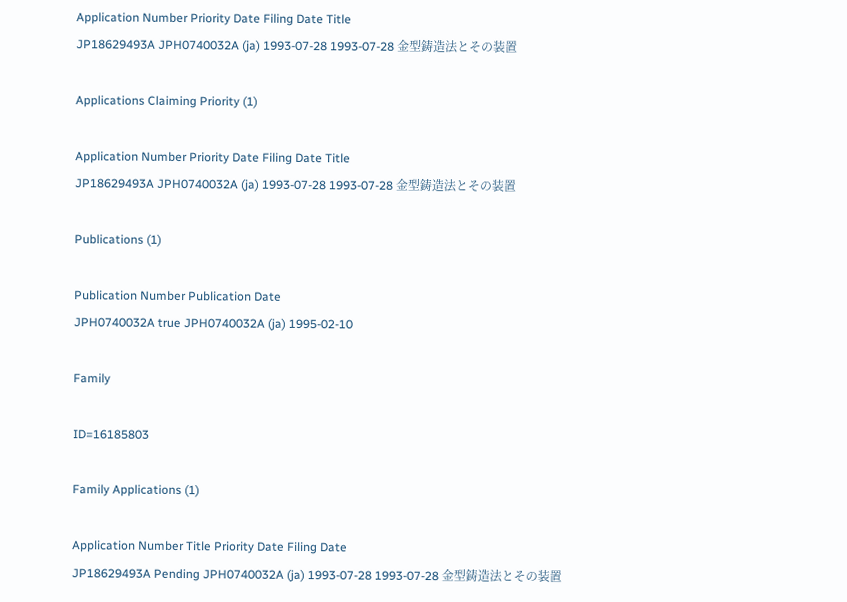Application Number Priority Date Filing Date Title
JP18629493A JPH0740032A (ja) 1993-07-28 1993-07-28 金型鋳造法とその装置

Applications Claiming Priority (1)

Application Number Priority Date Filing Date Title
JP18629493A JPH0740032A (ja) 1993-07-28 1993-07-28 金型鋳造法とその装置

Publications (1)

Publication Number Publication Date
JPH0740032A true JPH0740032A (ja) 1995-02-10

Family

ID=16185803

Family Applications (1)

Application Number Title Priority Date Filing Date
JP18629493A Pending JPH0740032A (ja) 1993-07-28 1993-07-28 金型鋳造法とその装置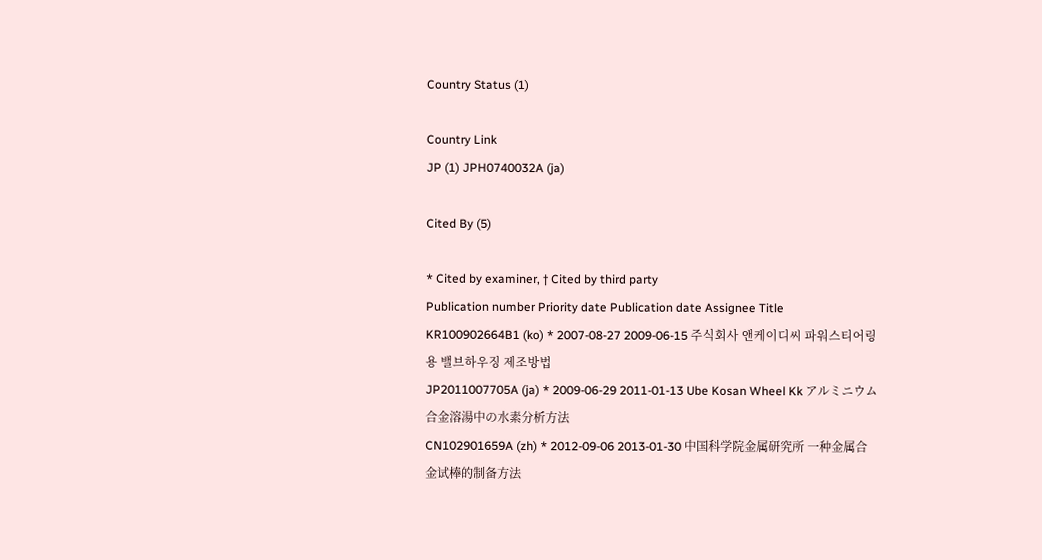Country Status (1)

Country Link
JP (1) JPH0740032A (ja)

Cited By (5)

* Cited by examiner, † Cited by third party
Publication number Priority date Publication date Assignee Title
KR100902664B1 (ko) * 2007-08-27 2009-06-15 주식회사 앤케이디씨 파워스티어링용 밸브하우징 제조방법
JP2011007705A (ja) * 2009-06-29 2011-01-13 Ube Kosan Wheel Kk アルミニウム合金溶湯中の水素分析方法
CN102901659A (zh) * 2012-09-06 2013-01-30 中国科学院金属研究所 一种金属合金试棒的制备方法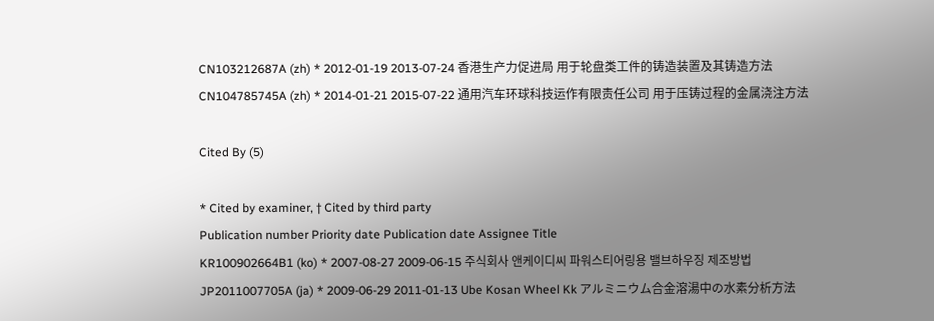CN103212687A (zh) * 2012-01-19 2013-07-24 香港生产力促进局 用于轮盘类工件的铸造装置及其铸造方法
CN104785745A (zh) * 2014-01-21 2015-07-22 通用汽车环球科技运作有限责任公司 用于压铸过程的金属浇注方法

Cited By (5)

* Cited by examiner, † Cited by third party
Publication number Priority date Publication date Assignee Title
KR100902664B1 (ko) * 2007-08-27 2009-06-15 주식회사 앤케이디씨 파워스티어링용 밸브하우징 제조방법
JP2011007705A (ja) * 2009-06-29 2011-01-13 Ube Kosan Wheel Kk アルミニウム合金溶湯中の水素分析方法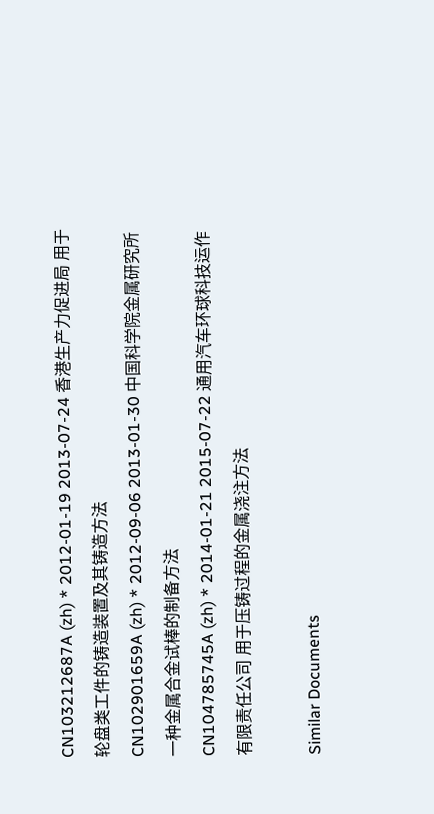CN103212687A (zh) * 2012-01-19 2013-07-24 香港生产力促进局 用于轮盘类工件的铸造装置及其铸造方法
CN102901659A (zh) * 2012-09-06 2013-01-30 中国科学院金属研究所 一种金属合金试棒的制备方法
CN104785745A (zh) * 2014-01-21 2015-07-22 通用汽车环球科技运作有限责任公司 用于压铸过程的金属浇注方法

Similar Documents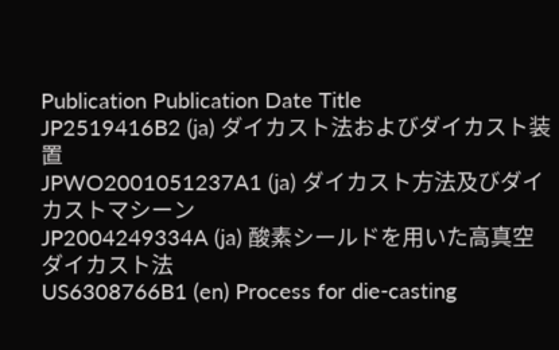Publication Publication Date Title
JP2519416B2 (ja) ダイカスト法およびダイカスト装置
JPWO2001051237A1 (ja) ダイカスト方法及びダイカストマシーン
JP2004249334A (ja) 酸素シールドを用いた高真空ダイカスト法
US6308766B1 (en) Process for die-casting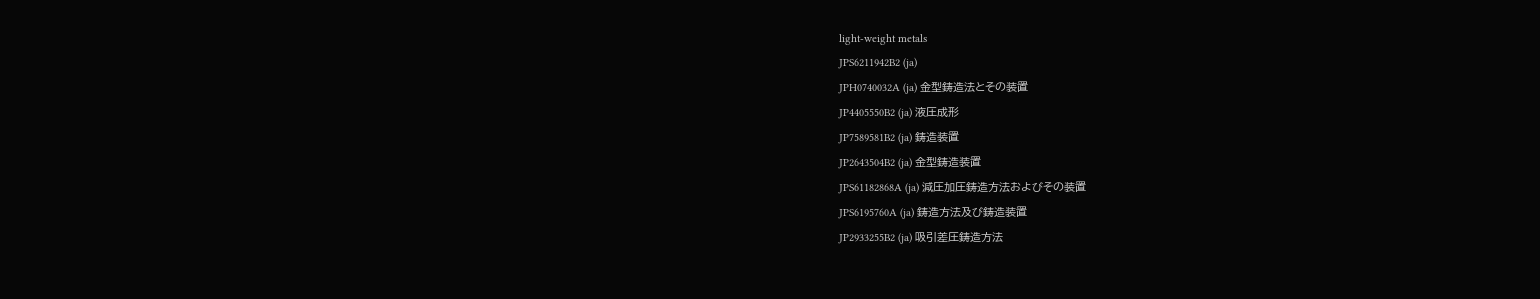light-weight metals
JPS6211942B2 (ja)
JPH0740032A (ja) 金型鋳造法とその装置
JP4405550B2 (ja) 液圧成形
JP7589581B2 (ja) 鋳造装置
JP2643504B2 (ja) 金型鋳造装置
JPS61182868A (ja) 減圧加圧鋳造方法およびその装置
JPS6195760A (ja) 鋳造方法及び鋳造装置
JP2933255B2 (ja) 吸引差圧鋳造方法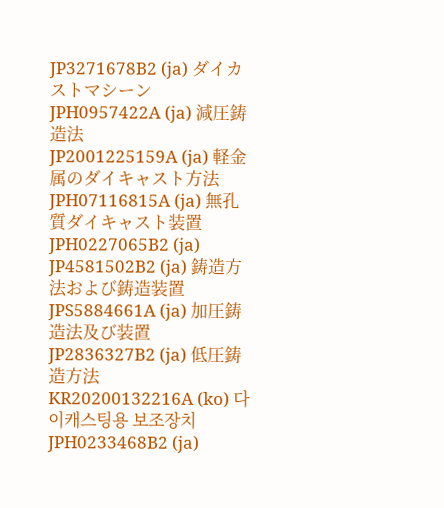JP3271678B2 (ja) ダイカストマシーン
JPH0957422A (ja) 減圧鋳造法
JP2001225159A (ja) 軽金属のダイキャスト方法
JPH07116815A (ja) 無孔質ダイキャスト装置
JPH0227065B2 (ja)
JP4581502B2 (ja) 鋳造方法および鋳造装置
JPS5884661A (ja) 加圧鋳造法及び装置
JP2836327B2 (ja) 低圧鋳造方法
KR20200132216A (ko) 다이캐스팅용 보조장치
JPH0233468B2 (ja)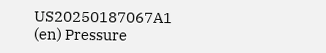US20250187067A1 (en) Pressure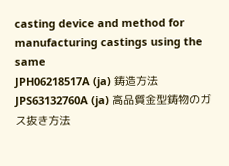casting device and method for manufacturing castings using the same
JPH06218517A (ja) 鋳造方法
JPS63132760A (ja) 高品質金型鋳物のガス抜き方法